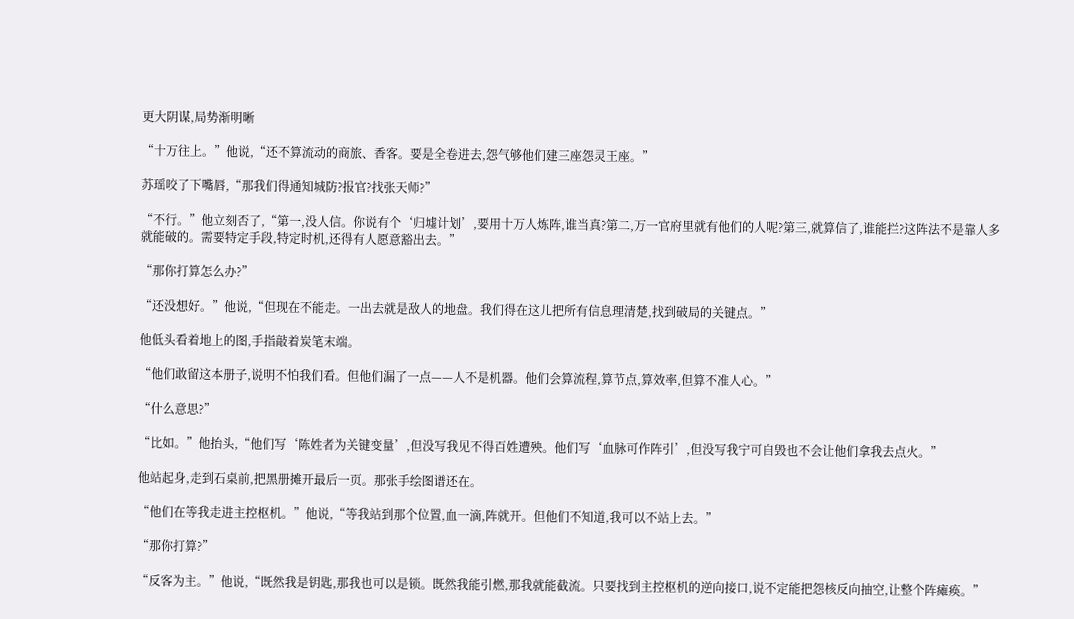更大阴谋,局势渐明晰

“十万往上。”他说,“还不算流动的商旅、香客。要是全卷进去,怨气够他们建三座怨灵王座。”

苏瑶咬了下嘴唇,“那我们得通知城防?报官?找张天师?”

“不行。”他立刻否了,“第一,没人信。你说有个‘归墟计划’,要用十万人炼阵,谁当真?第二,万一官府里就有他们的人呢?第三,就算信了,谁能拦?这阵法不是靠人多就能破的。需要特定手段,特定时机,还得有人愿意豁出去。”

“那你打算怎么办?”

“还没想好。”他说,“但现在不能走。一出去就是敌人的地盘。我们得在这儿把所有信息理清楚,找到破局的关键点。”

他低头看着地上的图,手指敲着炭笔末端。

“他们敢留这本册子,说明不怕我们看。但他们漏了一点——人不是机器。他们会算流程,算节点,算效率,但算不准人心。”

“什么意思?”

“比如。”他抬头,“他们写‘陈姓者为关键变量’,但没写我见不得百姓遭殃。他们写‘血脉可作阵引’,但没写我宁可自毁也不会让他们拿我去点火。”

他站起身,走到石桌前,把黑册摊开最后一页。那张手绘图谱还在。

“他们在等我走进主控枢机。”他说,“等我站到那个位置,血一滴,阵就开。但他们不知道,我可以不站上去。”

“那你打算?”

“反客为主。”他说,“既然我是钥匙,那我也可以是锁。既然我能引燃,那我就能截流。只要找到主控枢机的逆向接口,说不定能把怨核反向抽空,让整个阵瘫痪。”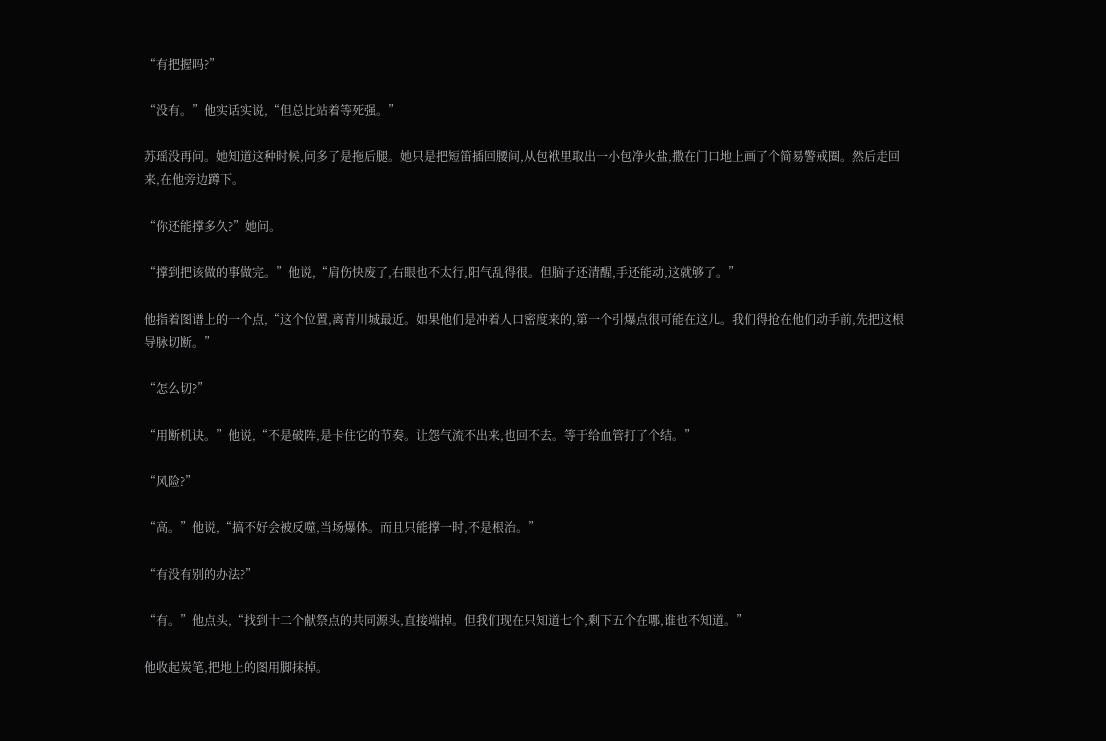“有把握吗?”

“没有。”他实话实说,“但总比站着等死强。”

苏瑶没再问。她知道这种时候,问多了是拖后腿。她只是把短笛插回腰间,从包袱里取出一小包净火盐,撒在门口地上画了个简易警戒圈。然后走回来,在他旁边蹲下。

“你还能撑多久?”她问。

“撑到把该做的事做完。”他说,“肩伤快废了,右眼也不太行,阳气乱得很。但脑子还清醒,手还能动,这就够了。”

他指着图谱上的一个点,“这个位置,离青川城最近。如果他们是冲着人口密度来的,第一个引爆点很可能在这儿。我们得抢在他们动手前,先把这根导脉切断。”

“怎么切?”

“用断机诀。”他说,“不是破阵,是卡住它的节奏。让怨气流不出来,也回不去。等于给血管打了个结。”

“风险?”

“高。”他说,“搞不好会被反噬,当场爆体。而且只能撑一时,不是根治。”

“有没有别的办法?”

“有。”他点头,“找到十二个献祭点的共同源头,直接端掉。但我们现在只知道七个,剩下五个在哪,谁也不知道。”

他收起炭笔,把地上的图用脚抹掉。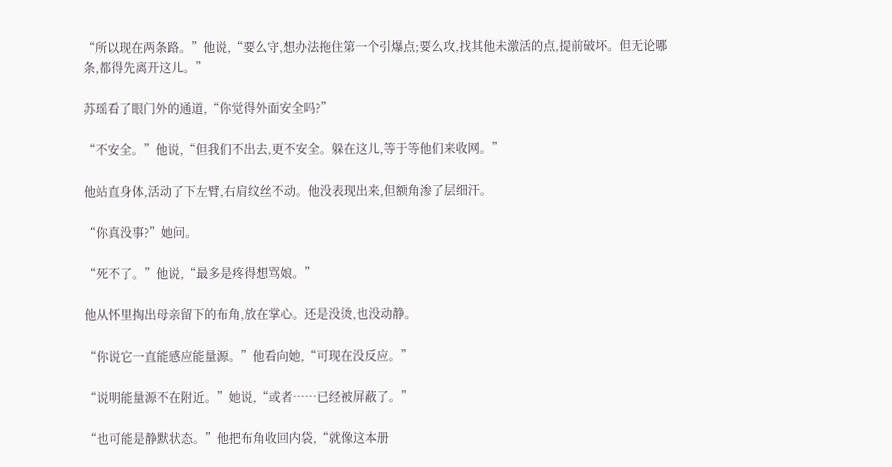“所以现在两条路。”他说,“要么守,想办法拖住第一个引爆点;要么攻,找其他未激活的点,提前破坏。但无论哪条,都得先离开这儿。”

苏瑶看了眼门外的通道,“你觉得外面安全吗?”

“不安全。”他说,“但我们不出去,更不安全。躲在这儿,等于等他们来收网。”

他站直身体,活动了下左臂,右肩纹丝不动。他没表现出来,但额角渗了层细汗。

“你真没事?”她问。

“死不了。”他说,“最多是疼得想骂娘。”

他从怀里掏出母亲留下的布角,放在掌心。还是没烫,也没动静。

“你说它一直能感应能量源。”他看向她,“可现在没反应。”

“说明能量源不在附近。”她说,“或者……已经被屏蔽了。”

“也可能是静默状态。”他把布角收回内袋,“就像这本册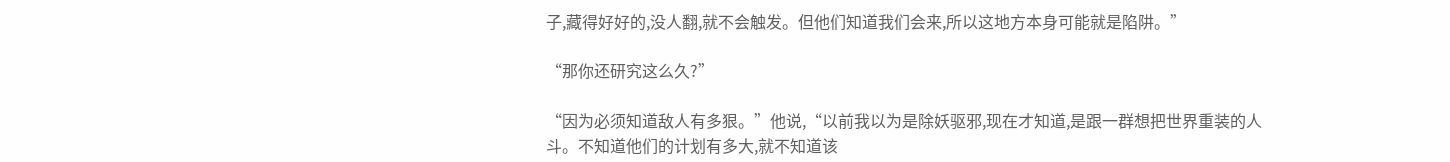子,藏得好好的,没人翻,就不会触发。但他们知道我们会来,所以这地方本身可能就是陷阱。”

“那你还研究这么久?”

“因为必须知道敌人有多狠。”他说,“以前我以为是除妖驱邪,现在才知道,是跟一群想把世界重装的人斗。不知道他们的计划有多大,就不知道该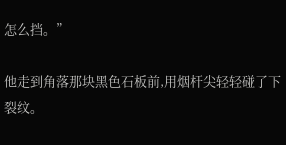怎么挡。”

他走到角落那块黑色石板前,用烟杆尖轻轻碰了下裂纹。